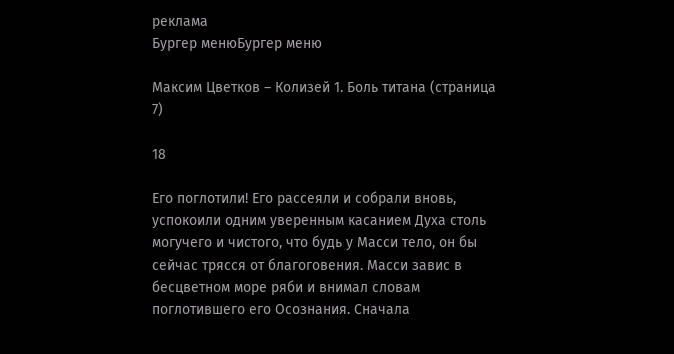реклама
Бургер менюБургер меню

Максим Цветков – Колизей 1. Боль титана (страница 7)

18

Его поглотили! Его рассеяли и собрали вновь, успокоили одним уверенным касанием Духа столь могучего и чистого, что будь у Масси тело, он бы сейчас трясся от благоговения. Масси завис в бесцветном море ряби и внимал словам поглотившего его Осознания. Сначала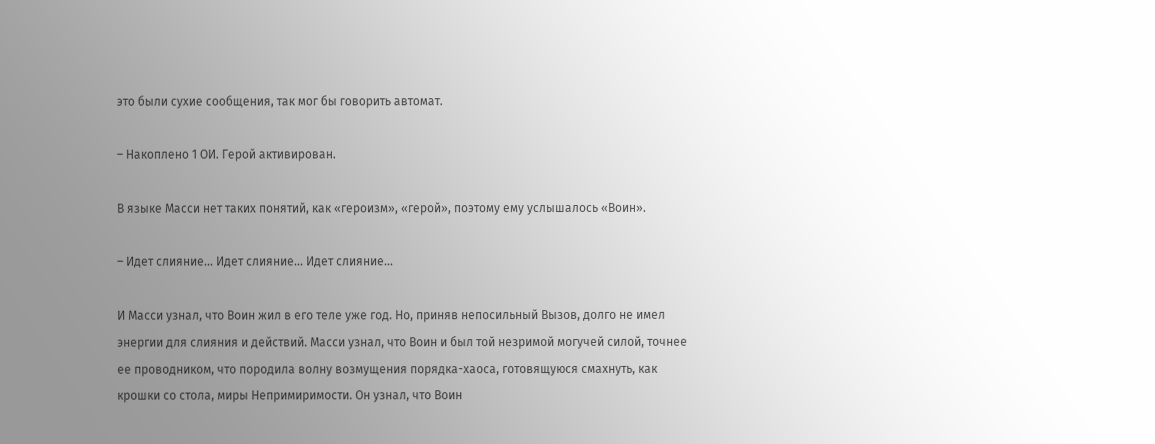это были сухие сообщения, так мог бы говорить автомат.

– Накоплено 1 ОИ. Герой активирован.

В языке Масси нет таких понятий, как «героизм», «герой», поэтому ему услышалось «Воин».

– Идет слияние… Идет слияние... Идет слияние...

И Масси узнал, что Воин жил в его теле уже год. Но, приняв непосильный Вызов, долго не имел энергии для слияния и действий. Масси узнал, что Воин и был той незримой могучей силой, точнее ее проводником, что породила волну возмущения порядка-хаоса, готовящуюся смахнуть, как крошки со стола, миры Непримиримости. Он узнал, что Воин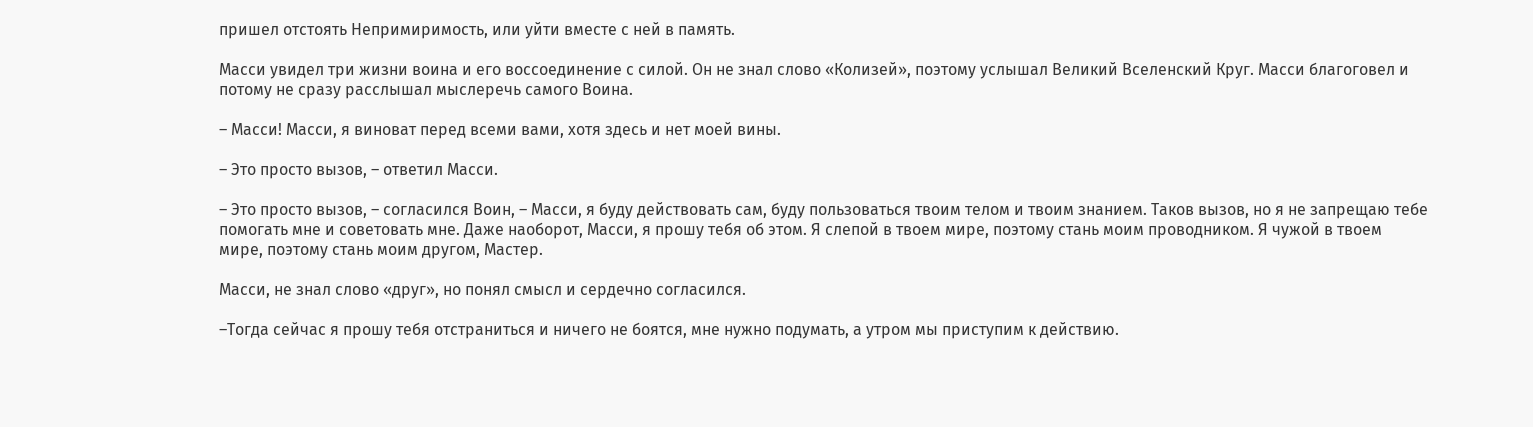пришел отстоять Непримиримость, или уйти вместе с ней в память.

Масси увидел три жизни воина и его воссоединение с силой. Он не знал слово «Колизей», поэтому услышал Великий Вселенский Круг. Масси благоговел и потому не сразу расслышал мыслеречь самого Воина.

– Масси! Масси, я виноват перед всеми вами, хотя здесь и нет моей вины.

– Это просто вызов, – ответил Масси.

– Это просто вызов, – согласился Воин, – Масси, я буду действовать сам, буду пользоваться твоим телом и твоим знанием. Таков вызов, но я не запрещаю тебе помогать мне и советовать мне. Даже наоборот, Масси, я прошу тебя об этом. Я слепой в твоем мире, поэтому стань моим проводником. Я чужой в твоем мире, поэтому стань моим другом, Мастер.

Масси, не знал слово «друг», но понял смысл и сердечно согласился.

–Тогда сейчас я прошу тебя отстраниться и ничего не боятся, мне нужно подумать, а утром мы приступим к действию.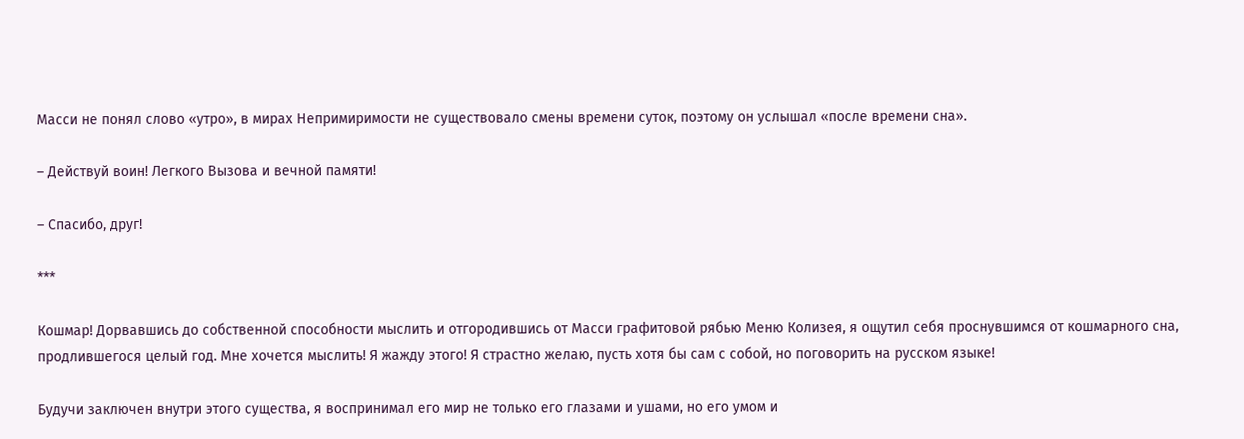Масси не понял слово «утро», в мирах Непримиримости не существовало смены времени суток, поэтому он услышал «после времени сна».

– Действуй воин! Легкого Вызова и вечной памяти!

– Спасибо, друг!

***

Кошмар! Дорвавшись до собственной способности мыслить и отгородившись от Масси графитовой рябью Меню Колизея, я ощутил себя проснувшимся от кошмарного сна, продлившегося целый год. Мне хочется мыслить! Я жажду этого! Я страстно желаю, пусть хотя бы сам с собой, но поговорить на русском языке!

Будучи заключен внутри этого существа, я воспринимал его мир не только его глазами и ушами, но его умом и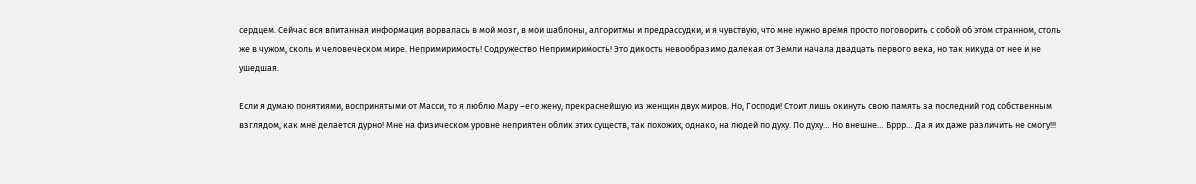сердцем. Сейчас вся впитанная информация ворвалась в мой мозг, в мои шаблоны, алгоритмы и предрассудки, и я чувствую, что мне нужно время просто поговорить с собой об этом странном, столь же в чужом, сколь и человеческом мире. Непримиримость! Содружество Непримиримость! Это дикость невообразимо далекая от Земли начала двадцать первого века, но так никуда от нее и не ушедшая.

Если я думаю понятиями, воспринятыми от Масси, то я люблю Мару –его жену, прекраснейшую из женщин двух миров. Но, Господи! Стоит лишь окинуть свою память за последний год собственным взглядом, как мне делается дурно! Мне на физическом уровне неприятен облик этих существ, так похожих, однако, на людей по духу. По духу… Но внешне… Бррр… Да я их даже различить не смогу!!!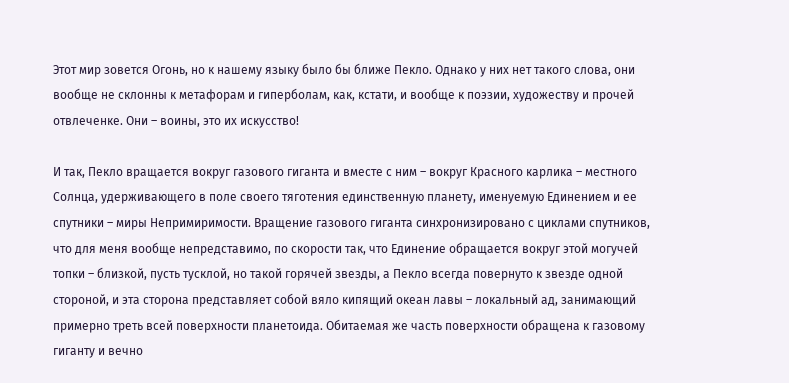Этот мир зовется Огонь, но к нашему языку было бы ближе Пекло. Однако у них нет такого слова, они вообще не склонны к метафорам и гиперболам, как, кстати, и вообще к поэзии, художеству и прочей отвлеченке. Они – воины, это их искусство!

И так, Пекло вращается вокруг газового гиганта и вместе с ним – вокруг Красного карлика – местного Солнца, удерживающего в поле своего тяготения единственную планету, именуемую Единением и ее спутники – миры Непримиримости. Вращение газового гиганта синхронизировано с циклами спутников, что для меня вообще непредставимо, по скорости так, что Единение обращается вокруг этой могучей топки – близкой, пусть тусклой, но такой горячей звезды, а Пекло всегда повернуто к звезде одной стороной, и эта сторона представляет собой вяло кипящий океан лавы – локальный ад, занимающий примерно треть всей поверхности планетоида. Обитаемая же часть поверхности обращена к газовому гиганту и вечно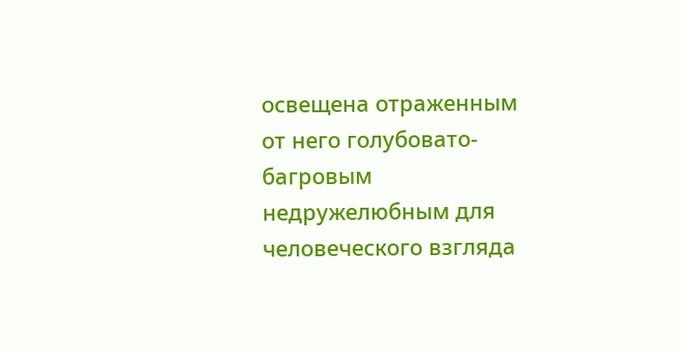освещена отраженным от него голубовато-багровым недружелюбным для человеческого взгляда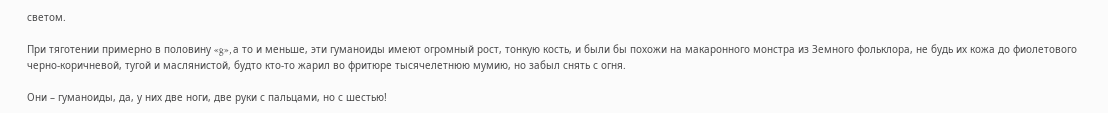светом.

При тяготении примерно в половину «g», а то и меньше, эти гуманоиды имеют огромный рост, тонкую кость, и были бы похожи на макаронного монстра из Земного фольклора, не будь их кожа до фиолетового черно-коричневой, тугой и маслянистой, будто кто-то жарил во фритюре тысячелетнюю мумию, но забыл снять с огня.

Они – гуманоиды, да, у них две ноги, две руки с пальцами, но с шестью!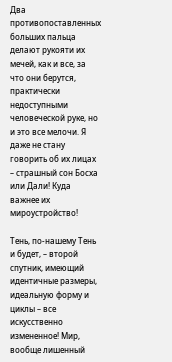Два противопоставленных больших пальца делают рукояти их мечей, как и все, за что они берутся, практически недоступными человеческой руке, но и это все мелочи. Я даже не стану говорить об их лицах – страшный сон Босха или Дали! Куда важнее их мироустройство!

Тень, по-нашему Тень и будет, – второй спутник, имеющий идентичные размеры, идеальную форму и циклы – все искусственно измененное! Мир, вообще лишенный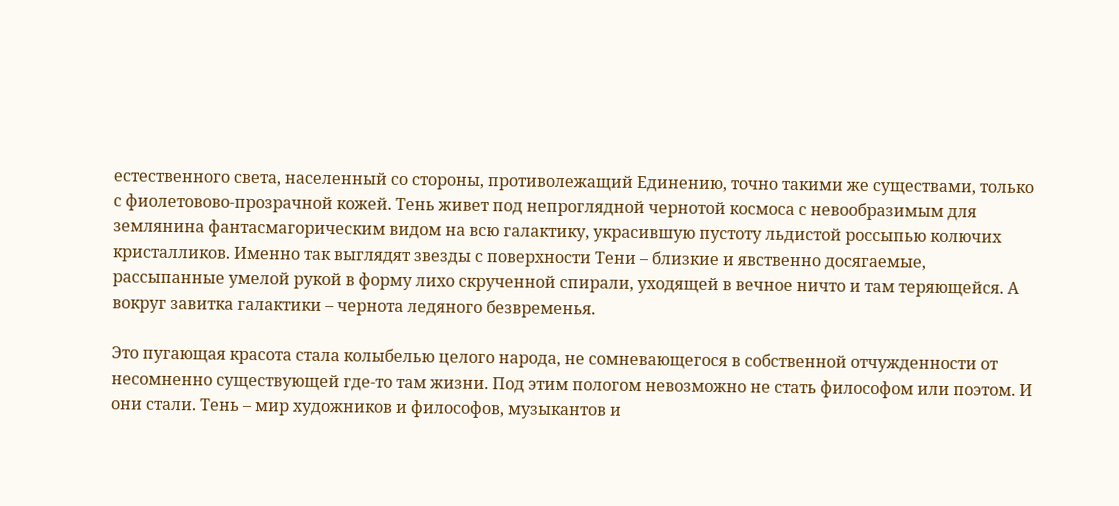естественного света, населенный со стороны, противолежащий Единению, точно такими же существами, только с фиолетовово-прозрачной кожей. Тень живет под непроглядной чернотой космоса с невообразимым для землянина фантасмагорическим видом на всю галактику, украсившую пустоту льдистой россыпью колючих кристалликов. Именно так выглядят звезды с поверхности Тени – близкие и явственно досягаемые, рассыпанные умелой рукой в форму лихо скрученной спирали, уходящей в вечное ничто и там теряющейся. А вокруг завитка галактики – чернота ледяного безвременья.

Это пугающая красота стала колыбелью целого народа, не сомневающегося в собственной отчужденности от несомненно существующей где-то там жизни. Под этим пологом невозможно не стать философом или поэтом. И они стали. Тень – мир художников и философов, музыкантов и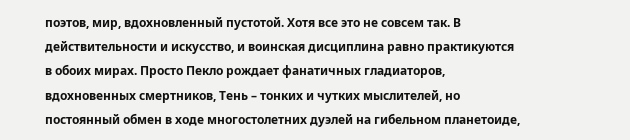поэтов, мир, вдохновленный пустотой. Хотя все это не совсем так. В действительности и искусство, и воинская дисциплина равно практикуются в обоих мирах. Просто Пекло рождает фанатичных гладиаторов, вдохновенных смертников, Тень – тонких и чутких мыслителей, но постоянный обмен в ходе многостолетних дуэлей на гибельном планетоиде,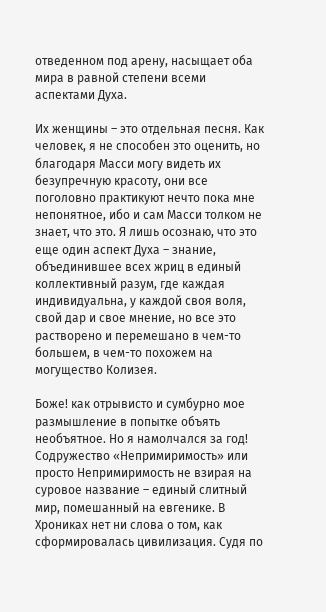отведенном под арену, насыщает оба мира в равной степени всеми аспектами Духа.

Их женщины – это отдельная песня. Как человек, я не способен это оценить, но благодаря Масси могу видеть их безупречную красоту, они все поголовно практикуют нечто пока мне непонятное, ибо и сам Масси толком не знает, что это. Я лишь осознаю, что это еще один аспект Духа – знание, объединившее всех жриц в единый коллективный разум, где каждая индивидуальна, у каждой своя воля, свой дар и свое мнение, но все это растворено и перемешано в чем-то большем, в чем-то похожем на могущество Колизея.

Боже! как отрывисто и сумбурно мое размышление в попытке объять необъятное. Но я намолчался за год! Содружество «Непримиримость» или просто Непримиримость не взирая на суровое название – единый слитный мир, помешанный на евгенике. В Хрониках нет ни слова о том, как сформировалась цивилизация. Судя по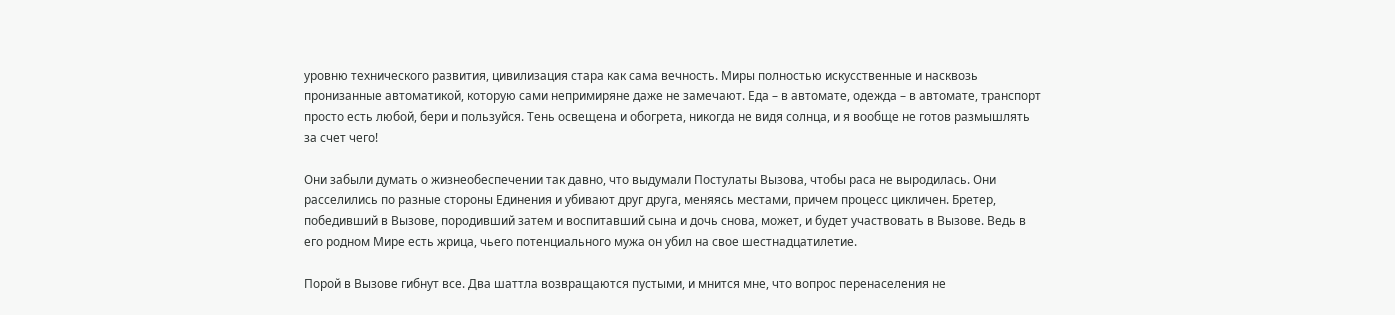уровню технического развития, цивилизация стара как сама вечность. Миры полностью искусственные и насквозь пронизанные автоматикой, которую сами непримиряне даже не замечают. Еда – в автомате, одежда – в автомате, транспорт просто есть любой, бери и пользуйся. Тень освещена и обогрета, никогда не видя солнца, и я вообще не готов размышлять за счет чего!

Они забыли думать о жизнеобеспечении так давно, что выдумали Постулаты Вызова, чтобы раса не выродилась. Они расселились по разные стороны Единения и убивают друг друга, меняясь местами, причем процесс цикличен. Бретер, победивший в Вызове, породивший затем и воспитавший сына и дочь снова, может, и будет участвовать в Вызове. Ведь в его родном Мире есть жрица, чьего потенциального мужа он убил на свое шестнадцатилетие.

Порой в Вызове гибнут все. Два шаттла возвращаются пустыми, и мнится мне, что вопрос перенаселения не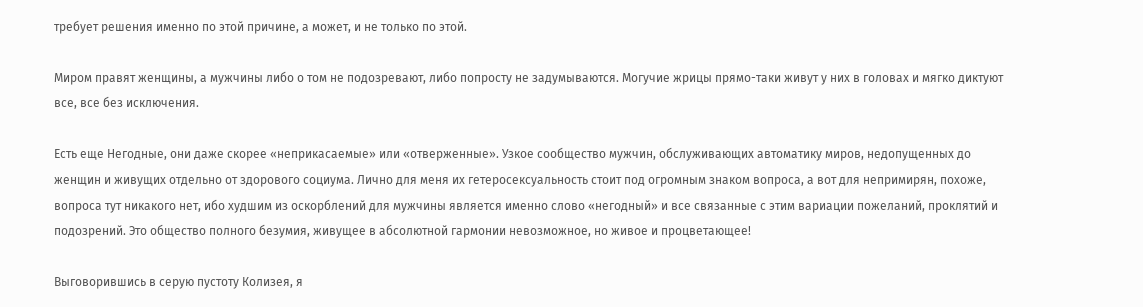требует решения именно по этой причине, а может, и не только по этой.

Миром правят женщины, а мужчины либо о том не подозревают, либо попросту не задумываются. Могучие жрицы прямо-таки живут у них в головах и мягко диктуют все, все без исключения.

Есть еще Негодные, они даже скорее «неприкасаемые» или «отверженные». Узкое сообщество мужчин, обслуживающих автоматику миров, недопущенных до женщин и живущих отдельно от здорового социума. Лично для меня их гетеросексуальность стоит под огромным знаком вопроса, а вот для непримирян, похоже, вопроса тут никакого нет, ибо худшим из оскорблений для мужчины является именно слово «негодный» и все связанные с этим вариации пожеланий, проклятий и подозрений. Это общество полного безумия, живущее в абсолютной гармонии невозможное, но живое и процветающее!

Выговорившись в серую пустоту Колизея, я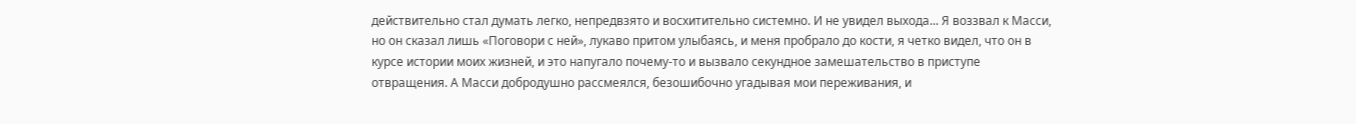действительно стал думать легко, непредвзято и восхитительно системно. И не увидел выхода... Я воззвал к Масси, но он сказал лишь «Поговори с ней», лукаво притом улыбаясь, и меня пробрало до кости, я четко видел, что он в курсе истории моих жизней, и это напугало почему-то и вызвало секундное замешательство в приступе отвращения. А Масси добродушно рассмеялся, безошибочно угадывая мои переживания, и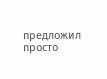предложил просто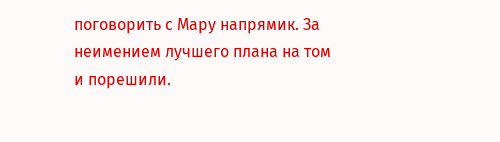поговорить с Мару напрямик. За неимением лучшего плана на том и порешили.